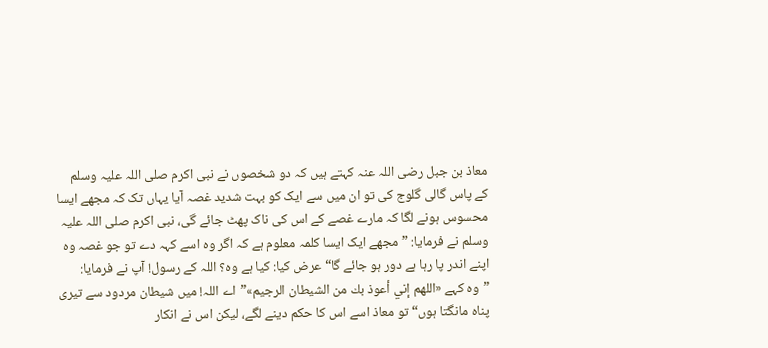معاذ بن جبل رضی اللہ عنہ کہتے ہیں کہ دو شخصوں نے نبی اکرم صلی اللہ علیہ وسلم کے پاس گالی گلوج کی تو ان میں سے ایک کو بہت شدید غصہ آیا یہاں تک کہ مجھے ایسا محسوس ہونے لگا کہ مارے غصے کے اس کی ناک پھٹ جائے گی، نبی اکرم صلی اللہ علیہ وسلم نے فرمایا: ”مجھے ایک ایسا کلمہ معلوم ہے کہ اگر وہ اسے کہہ دے تو جو غصہ وہ اپنے اندر پا رہا ہے دور ہو جائے گا“ عرض کیا: کیا ہے وہ؟ اللہ کے رسول! آپ نے فرمایا: ”وہ کہے «اللهم إني أعوذ بك من الشيطان الرجيم»”اے اللہ! میں شیطان مردود سے تیری پناہ مانگتا ہوں“ تو معاذ اسے اس کا حکم دینے لگے، لیکن اس نے انکار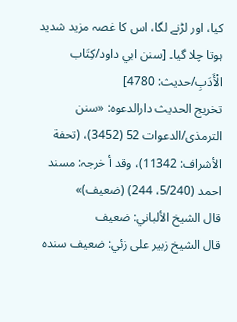کیا، اور لڑنے لگا، اس کا غصہ مزید شدید ہوتا چلا گیا۔ [سنن ابي داود/كِتَاب الْأَدَبِ/حدیث: 4780]
تخریج الحدیث دارالدعوہ: «سنن الترمذی/الدعوات 52 (3452)، (تحفة الأشراف: 11342)، وقد أ خرجہ: مسند احمد (5/240، 244) (ضعیف)»
قال الشيخ الألباني: ضعيف
قال الشيخ زبير على زئي: ضعيف سنده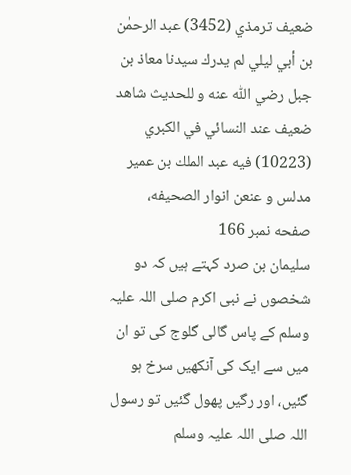ضعيف ترمذي (3452) عبد الرحمٰن بن أبي ليلي لم يدرك سيدنا معاذ بن جبل رضي اللّٰه عنه و للحديث شاھد ضعيف عند النسائي في الكبري (10223) فيه عبد الملك بن عمير مدلس و عنعن انوار الصحيفه، صفحه نمبر 166
سلیمان بن صرد کہتے ہیں کہ دو شخصوں نے نبی اکرم صلی اللہ علیہ وسلم کے پاس گالی گلوج کی تو ان میں سے ایک کی آنکھیں سرخ ہو گئیں، اور رگیں پھول گئیں تو رسول اللہ صلی اللہ علیہ وسلم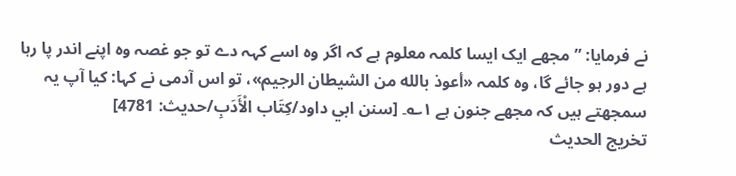نے فرمایا: ”مجھے ایک ایسا کلمہ معلوم ہے کہ اگر وہ اسے کہہ دے تو جو غصہ وہ اپنے اندر پا رہا ہے دور ہو جائے گا، وہ کلمہ «أعوذ بالله من الشيطان الرجيم»، تو اس آدمی نے کہا: کیا آپ یہ سمجھتے ہیں کہ مجھے جنون ہے ۱؎۔ [سنن ابي داود/كِتَاب الْأَدَبِ/حدیث: 4781]
تخریج الحدیث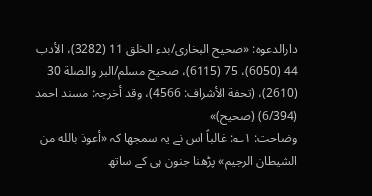دارالدعوہ: «صحیح البخاری/بدء الخلق 11 (3282)، الأدب 44 (6050)، 75 (6115)، صحیح مسلم/البر والصلة 30 (2610)، (تحفة الأشراف: 4566)، وقد أخرجہ: مسند احمد (6/394) (صحیح)»
وضاحت: ۱؎: غالباً اس نے یہ سمجھا کہ «أعوذ بالله من الشيطان الرجيم» پڑھنا جنون ہی کے ساتھ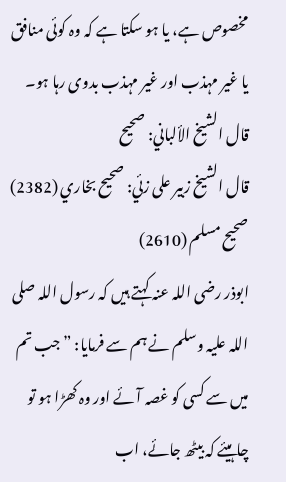مخصوص ہے، یا ہو سکتا ہے کہ وہ کوئی منافق یا غیر مہذب اور غیر مہذب بدوی رہا ہو۔
قال الشيخ الألباني: صحيح
قال الشيخ زبير على زئي: صحيح بخاري (2382) صحيح مسلم (2610)
ابوذر رضی اللہ عنہ کہتے ہیں کہ رسول اللہ صلی اللہ علیہ وسلم نے ہم سے فرمایا: ”جب تم میں سے کسی کو غصہ آئے اور وہ کھڑا ہو تو چاہیئے کہ بیٹھ جائے، اب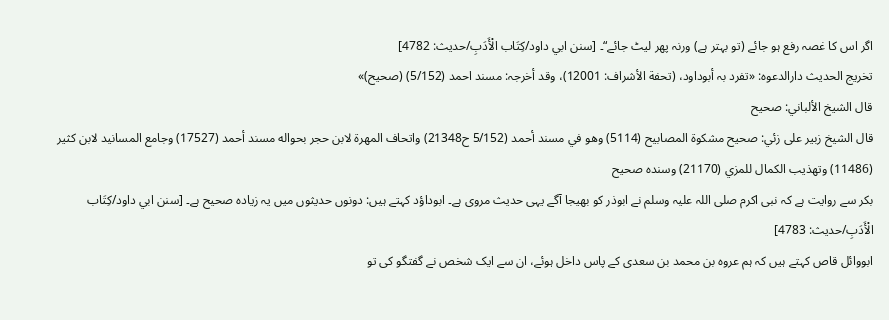اگر اس کا غصہ رفع ہو جائے (تو بہتر ہے) ورنہ پھر لیٹ جائے“۔ [سنن ابي داود/كِتَاب الْأَدَبِ/حدیث: 4782]
تخریج الحدیث دارالدعوہ: «تفرد بہ أبوداود، (تحفة الأشراف: 12001)، وقد أخرجہ: مسند احمد (5/152) (صحیح)»
قال الشيخ الألباني: صحيح
قال الشيخ زبير على زئي: صحيح مشكوة المصابيح (5114) وھو في مسند أحمد (5/152 ح21348) واتحاف المھرة لابن حجر بحواله مسند أحمد (17527) وجامع المسانيد لابن كثير (11486) وتھذيب الكمال للمزي (21170) وسنده صحيح
بکر سے روایت ہے کہ نبی اکرم صلی اللہ علیہ وسلم نے ابوذر کو بھیجا آگے یہی حدیث مروی ہے۔ ابوداؤد کہتے ہیں: دونوں حدیثوں میں یہ زیادہ صحیح ہے۔ [سنن ابي داود/كِتَاب الْأَدَبِ/حدیث: 4783]
ابووائل قاص کہتے ہیں کہ ہم عروہ بن محمد بن سعدی کے پاس داخل ہوئے، ان سے ایک شخص نے گفتگو کی تو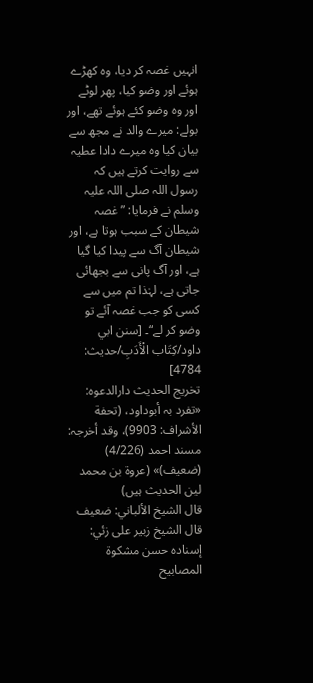انہیں غصہ کر دیا، وہ کھڑے ہوئے اور وضو کیا، پھر لوٹے اور وہ وضو کئے ہوئے تھے، اور بولے: میرے والد نے مجھ سے بیان کیا وہ میرے دادا عطیہ سے روایت کرتے ہیں کہ رسول اللہ صلی اللہ علیہ وسلم نے فرمایا: ”غصہ شیطان کے سبب ہوتا ہے، اور شیطان آگ سے پیدا کیا گیا ہے، اور آگ پانی سے بجھائی جاتی ہے، لہٰذا تم میں سے کسی کو جب غصہ آئے تو وضو کر لے“۔ [سنن ابي داود/كِتَاب الْأَدَبِ/حدیث: 4784]
تخریج الحدیث دارالدعوہ: «تفرد بہ أبوداود، (تحفة الأشراف: 9903)، وقد أخرجہ: مسند احمد (4/226) (ضعیف)» (عروة بن محمد لین الحدیث ہیں)
قال الشيخ الألباني: ضعيف
قال الشيخ زبير على زئي: إسناده حسن مشكوة المصابيح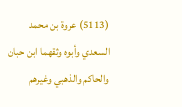(5113) عروة بن محمد السعدي وأبوه وثقھما ابن حبان والحاكم والذھبي وغيرھم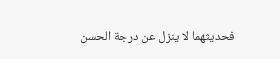فحديثھما لا ينزل عن درجة الحسن